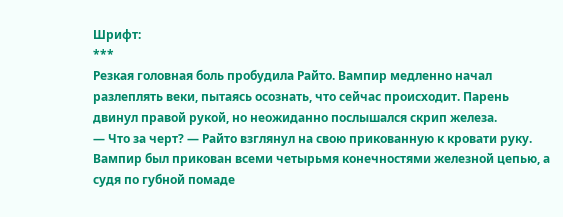Шрифт:
***
Резкая головная боль пробудила Райто. Вампир медленно начал разлеплять веки, пытаясь осознать, что сейчас происходит. Парень двинул правой рукой, но неожиданно послышался скрип железа.
— Что за черт? — Райто взглянул на свою прикованную к кровати руку. Вампир был прикован всеми четырьмя конечностями железной цепью, а судя по губной помаде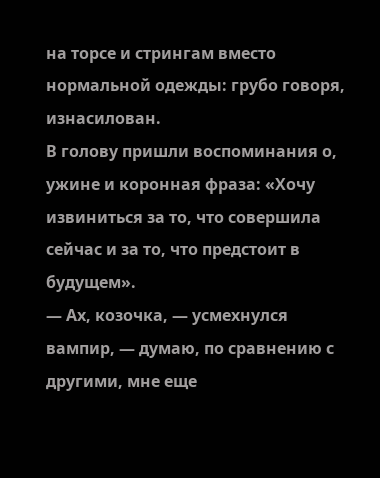на торсе и стрингам вместо нормальной одежды: грубо говоря, изнасилован.
В голову пришли воспоминания о, ужине и коронная фраза: «Хочу извиниться за то, что совершила сейчас и за то, что предстоит в будущем».
— Ах, козочка, — усмехнулся вампир, — думаю, по сравнению с другими, мне еще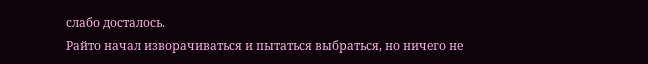слабо досталось.
Райто начал изворачиваться и пытаться выбраться, но ничего не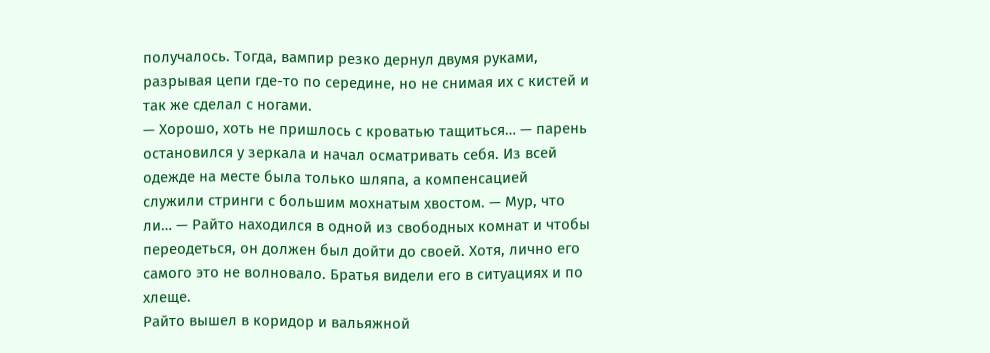получалось. Тогда, вампир резко дернул двумя руками, разрывая цепи где-то по середине, но не снимая их с кистей и так же сделал с ногами.
— Хорошо, хоть не пришлось с кроватью тащиться… — парень остановился у зеркала и начал осматривать себя. Из всей одежде на месте была только шляпа, а компенсацией служили стринги с большим мохнатым хвостом. — Мур, что ли… — Райто находился в одной из свободных комнат и чтобы переодеться, он должен был дойти до своей. Хотя, лично его самого это не волновало. Братья видели его в ситуациях и по хлеще.
Райто вышел в коридор и вальяжной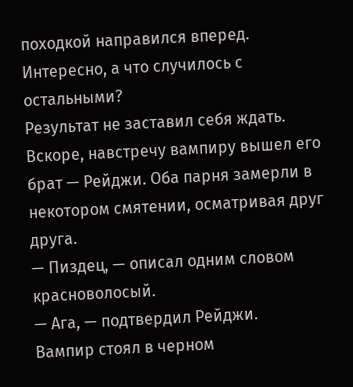походкой направился вперед.
Интересно, а что случилось с остальными?
Результат не заставил себя ждать. Вскоре, навстречу вампиру вышел его брат — Рейджи. Оба парня замерли в некотором смятении, осматривая друг друга.
— Пиздец, — описал одним словом красноволосый.
— Ага, — подтвердил Рейджи.
Вампир стоял в черном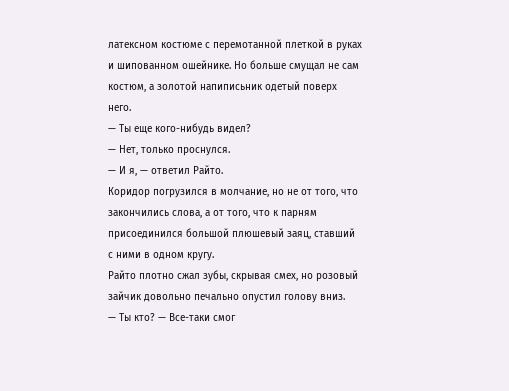латексном костюме с перемотанной плеткой в руках и шипованном ошейнике. Но больше смущал не сам костюм, а золотой напиписьник одетый поверх него.
— Ты еще кого-нибудь видел?
— Нет, только проснулся.
— И я, — ответил Райто.
Коридор погрузился в молчание, но не от того, что закончились слова, а от того, что к парням присоединился большой плюшевый заяц, ставший с ними в одном кругу.
Райто плотно сжал зубы, скрывая смех, но розовый зайчик довольно печально опустил голову вниз.
— Ты кто? — Все-таки смог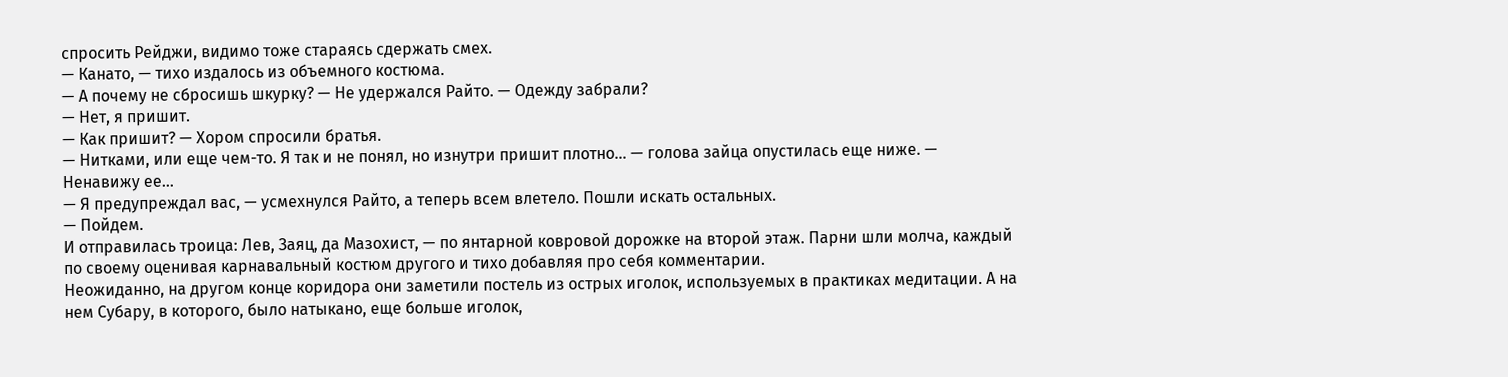спросить Рейджи, видимо тоже стараясь сдержать смех.
— Канато, — тихо издалось из объемного костюма.
— А почему не сбросишь шкурку? — Не удержался Райто. — Одежду забрали?
— Нет, я пришит.
— Как пришит? — Хором спросили братья.
— Нитками, или еще чем-то. Я так и не понял, но изнутри пришит плотно… — голова зайца опустилась еще ниже. — Ненавижу ее…
— Я предупреждал вас, — усмехнулся Райто, а теперь всем влетело. Пошли искать остальных.
— Пойдем.
И отправилась троица: Лев, Заяц, да Мазохист, — по янтарной ковровой дорожке на второй этаж. Парни шли молча, каждый по своему оценивая карнавальный костюм другого и тихо добавляя про себя комментарии.
Неожиданно, на другом конце коридора они заметили постель из острых иголок, используемых в практиках медитации. А на нем Субару, в которого, было натыкано, еще больше иголок,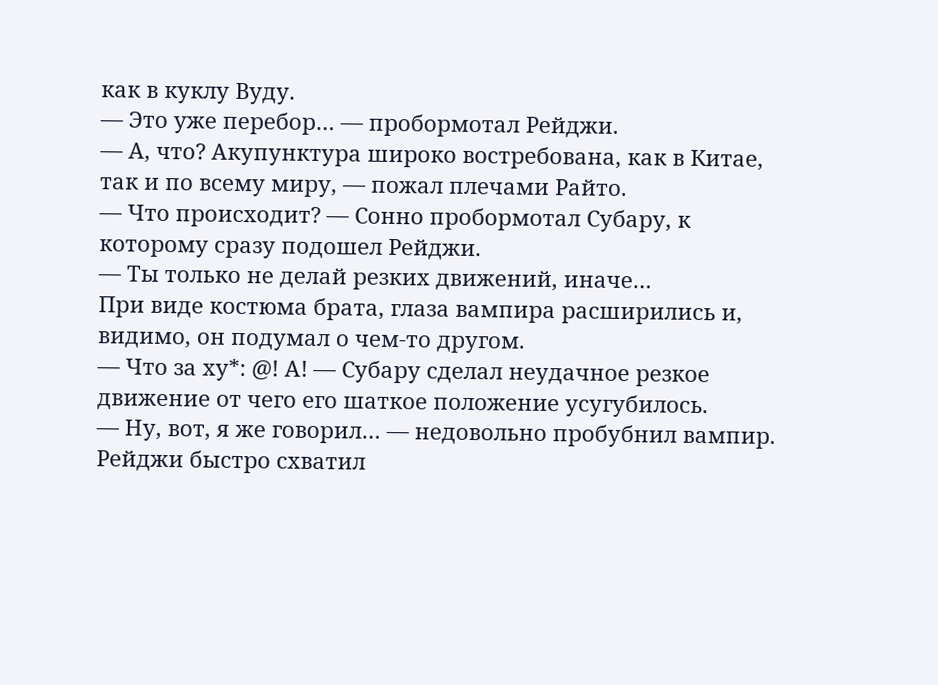как в куклу Вуду.
— Это уже перебор… — пробормотал Рейджи.
— А, что? Акупунктура широко востребована, как в Китае, так и по всему миру, — пожал плечами Райто.
— Что происходит? — Сонно пробормотал Субару, к которому сразу подошел Рейджи.
— Ты только не делай резких движений, иначе…
При виде костюма брата, глаза вампира расширились и, видимо, он подумал о чем-то другом.
— Что за ху*: @! А! — Субару сделал неудачное резкое движение от чего его шаткое положение усугубилось.
— Ну, вот, я же говорил… — недовольно пробубнил вампир.
Рейджи быстро схватил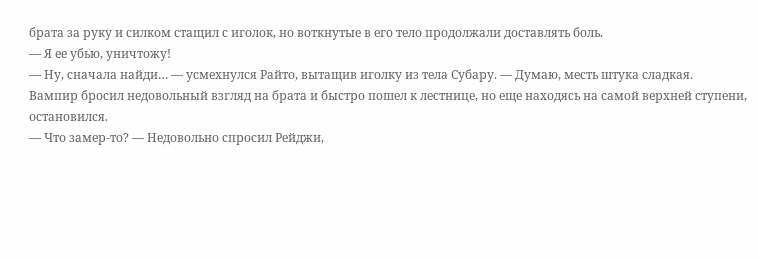брата за руку и силком стащил с иголок, но воткнутые в его тело продолжали доставлять боль.
— Я ее убью, уничтожу!
— Ну, сначала найди… — усмехнулся Райто, вытащив иголку из тела Субару. — Думаю, месть штука сладкая.
Вампир бросил недовольный взгляд на брата и быстро пошел к лестнице, но еще находясь на самой верхней ступени, остановился.
— Что замер-то? — Недовольно спросил Рейджи,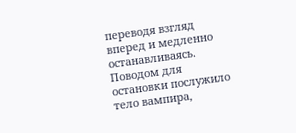переводя взгляд вперед и медленно останавливаясь.
Поводом для остановки послужило тело вампира,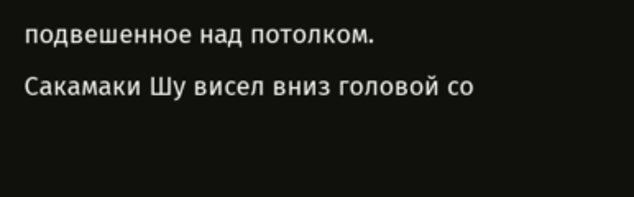подвешенное над потолком. Сакамаки Шу висел вниз головой со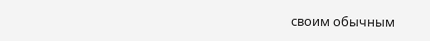своим обычным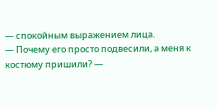— спокойным выражением лица.
— Почему его просто подвесили, а меня к костюму пришили? —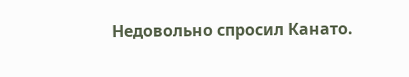Недовольно спросил Канато.